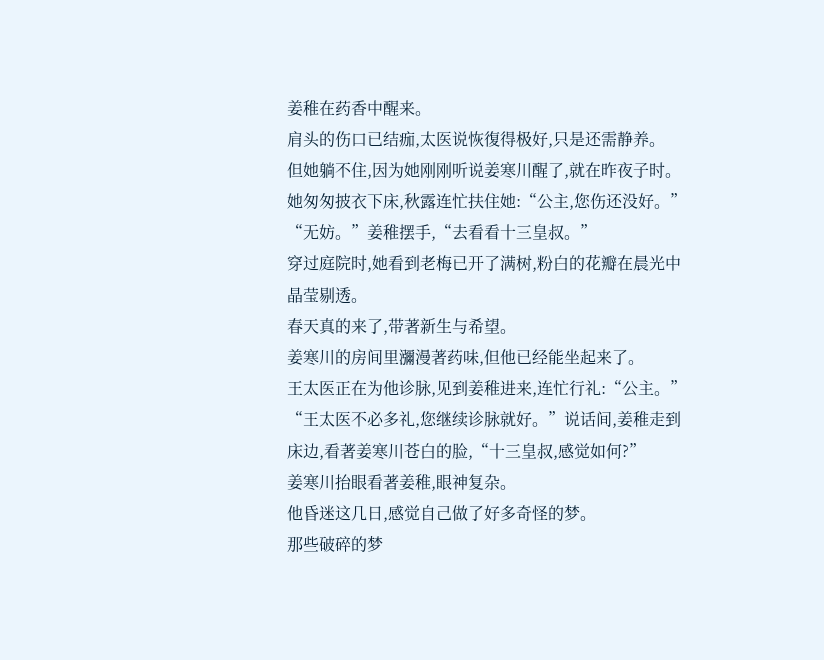姜稚在药香中醒来。
肩头的伤口已结痂,太医说恢復得极好,只是还需静养。
但她躺不住,因为她刚刚听说姜寒川醒了,就在昨夜子时。
她匆匆披衣下床,秋露连忙扶住她:“公主,您伤还没好。”
“无妨。”姜稚摆手,“去看看十三皇叔。”
穿过庭院时,她看到老梅已开了满树,粉白的花瓣在晨光中晶莹剔透。
春天真的来了,带著新生与希望。
姜寒川的房间里瀰漫著药味,但他已经能坐起来了。
王太医正在为他诊脉,见到姜稚进来,连忙行礼:“公主。”
“王太医不必多礼,您继续诊脉就好。”说话间,姜稚走到床边,看著姜寒川苍白的脸,“十三皇叔,感觉如何?”
姜寒川抬眼看著姜稚,眼神复杂。
他昏迷这几日,感觉自己做了好多奇怪的梦。
那些破碎的梦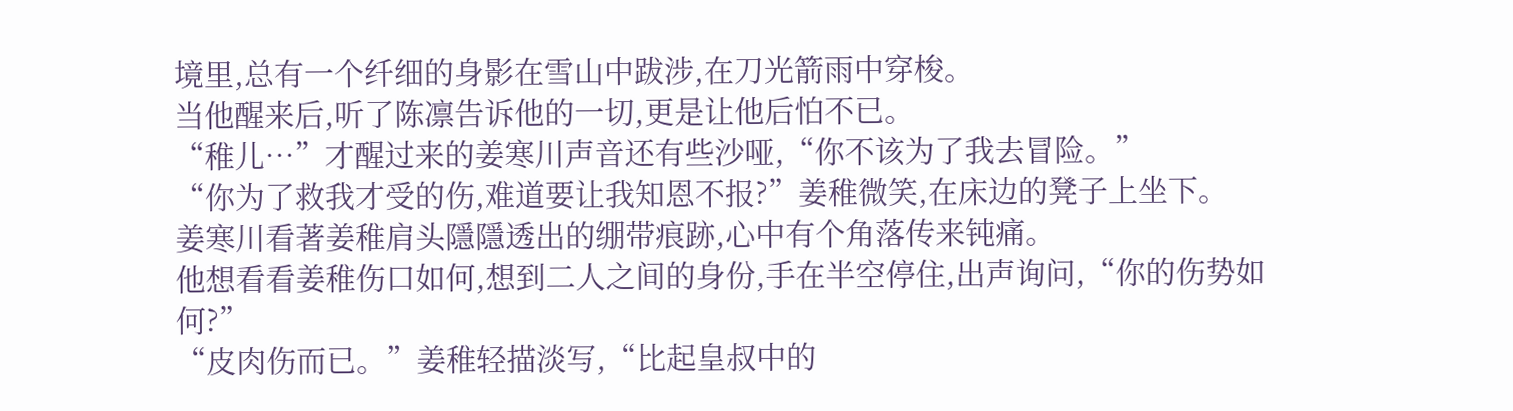境里,总有一个纤细的身影在雪山中跋涉,在刀光箭雨中穿梭。
当他醒来后,听了陈凛告诉他的一切,更是让他后怕不已。
“稚儿…”才醒过来的姜寒川声音还有些沙哑,“你不该为了我去冒险。”
“你为了救我才受的伤,难道要让我知恩不报?”姜稚微笑,在床边的凳子上坐下。
姜寒川看著姜稚肩头隱隱透出的绷带痕跡,心中有个角落传来钝痛。
他想看看姜稚伤口如何,想到二人之间的身份,手在半空停住,出声询问,“你的伤势如何?”
“皮肉伤而已。”姜稚轻描淡写,“比起皇叔中的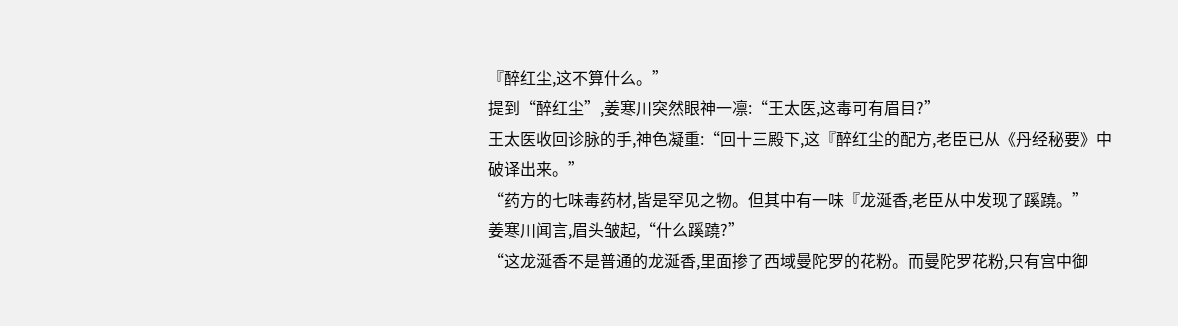『醉红尘,这不算什么。”
提到“醉红尘”,姜寒川突然眼神一凛:“王太医,这毒可有眉目?”
王太医收回诊脉的手,神色凝重:“回十三殿下,这『醉红尘的配方,老臣已从《丹经秘要》中破译出来。”
“药方的七味毒药材,皆是罕见之物。但其中有一味『龙涎香,老臣从中发现了蹊蹺。”
姜寒川闻言,眉头皱起,“什么蹊蹺?”
“这龙涎香不是普通的龙涎香,里面掺了西域曼陀罗的花粉。而曼陀罗花粉,只有宫中御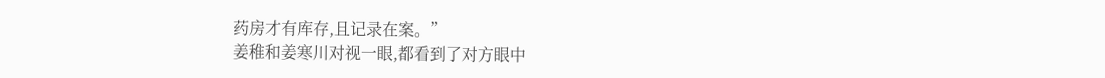药房才有库存,且记录在案。”
姜稚和姜寒川对视一眼,都看到了对方眼中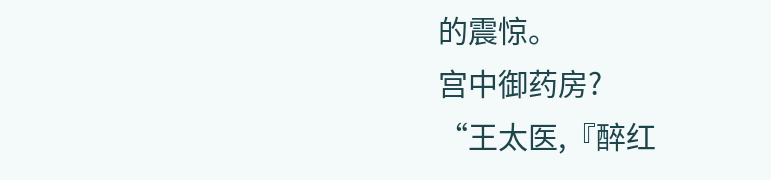的震惊。
宫中御药房?
“王太医,『醉红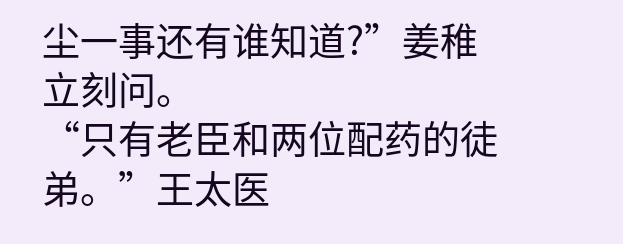尘一事还有谁知道?”姜稚立刻问。
“只有老臣和两位配药的徒弟。”王太医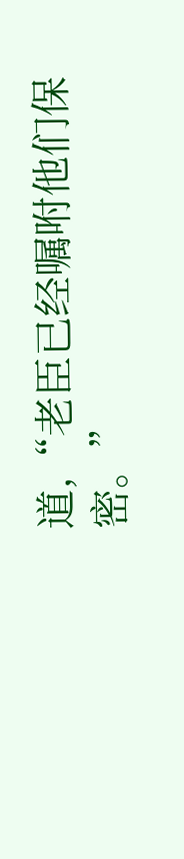道,“老臣已经嘱咐他们保密。”